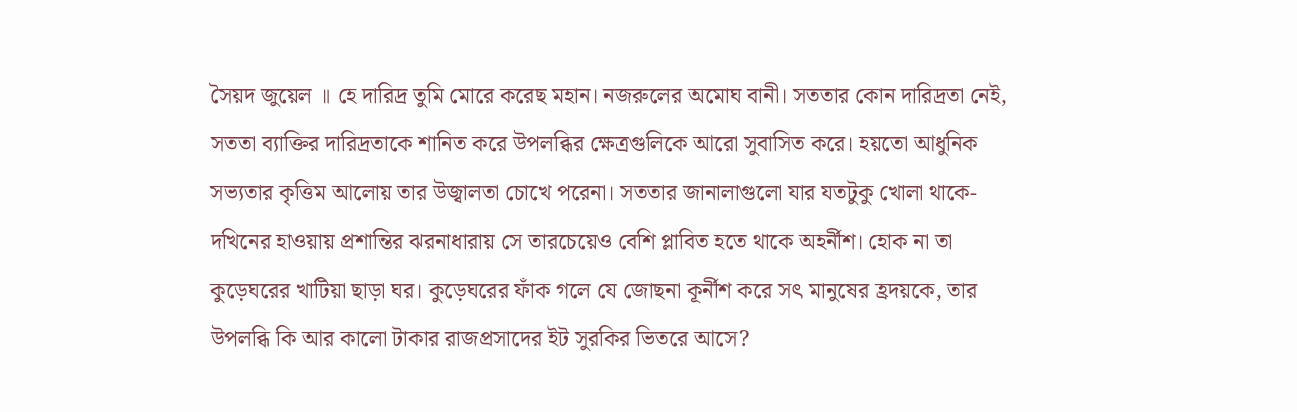সৈয়দ জুয়েল ॥ হে দারিদ্র তুমি মোরে করেছ মহান। নজরুলের অমোঘ বানী। সততার কোন দারিদ্রতা নেই, সততা ব্যাক্তির দারিদ্রতাকে শানিত করে উপলব্ধির ক্ষেত্রগুলিকে আরো সুবাসিত করে। হয়তো আধুনিক সভ্যতার কৃত্তিম আলোয় তার উজ্বালতা চোখে পরেনা। সততার জানালাগুলো যার যতটুকু খোলা থাকে-দখিনের হাওয়ায় প্রশান্তির ঝরনাধারায় সে তারচেয়েও বেশি প্লাবিত হতে থাকে অহর্নীশ। হোক না তা কুড়েঘরের খাটিয়া ছাড়া ঘর। কুড়েঘরের ফাঁক গলে যে জোছনা কূর্নীশ করে সৎ মানুষের হ্রদয়কে, তার উপলব্ধি কি আর কালো টাকার রাজপ্রসাদের ইট সুরকির ভিতরে আসে?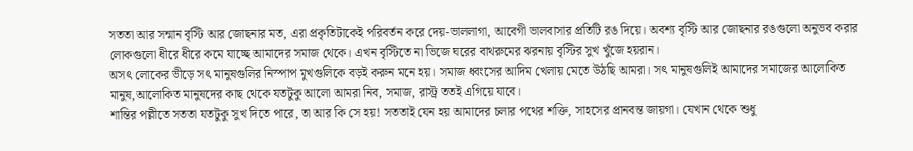সততা আর সন্মান বৃস্টি আর জোছনার মত, এরা প্রকৃতিটাকেই পরিবর্তন করে দেয়-ভাললাগা, আবেগী ভালবাসার প্রতিটি রঙ দিয়ে। অবশ্য বৃস্টি আর জোছনার রঙগুলো অনুভব করার লোকগুলো ধীরে ধীরে কমে যাচ্ছে আমাদের সমাজ থেকে। এখন বৃস্টিতে না ভিজে ঘরের বাথরুমের ঝরনায় বৃস্টির সুখ খুঁজে হয়রান।
অসৎ লোকের ভীড়ে সৎ মানুষগুলির নিস্পাপ মুখগুলিকে বড়ই করুন মনে হয়। সমাজ ধ্বংসের আদিম খেলায় মেতে উঠছি আমরা। সৎ মানুষগুলিই আমাদের সমাজের আলোকিত মানুষ,আলোকিত মানুষদের কাছ থেকে যতটুকু আলো আমরা নিব, সমাজ, রাস্ট্র ততই এগিয়ে যাবে।
শান্তির পল্লীতে সততা যতটুকু সুখ দিতে পারে, তা আর কি সে হয়! সততাই যেন হয় আমাদের চলার পথের শক্তি, সাহসের প্রানবন্ত জায়গা। যেখান থেকে শুধু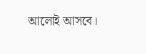আলোই আসবে।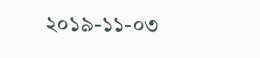২০১৯-১১-০৩